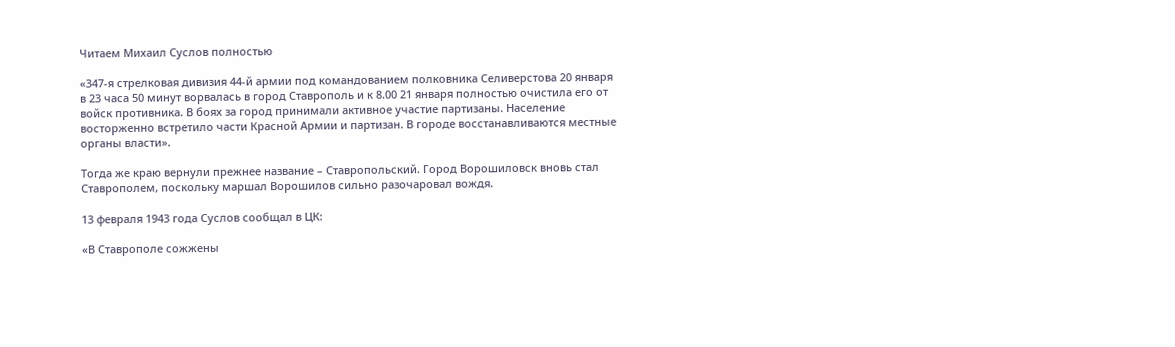Читаем Михаил Суслов полностью

«347-я стрелковая дивизия 44-й армии под командованием полковника Селиверстова 20 января в 23 часа 50 минут ворвалась в город Ставрополь и к 8.00 21 января полностью очистила его от войск противника. В боях за город принимали активное участие партизаны. Население восторженно встретило части Красной Армии и партизан. В городе восстанавливаются местные органы власти».

Тогда же краю вернули прежнее название – Ставропольский. Город Ворошиловск вновь стал Ставрополем, поскольку маршал Ворошилов сильно разочаровал вождя.

13 февраля 1943 года Суслов сообщал в ЦК:

«В Ставрополе сожжены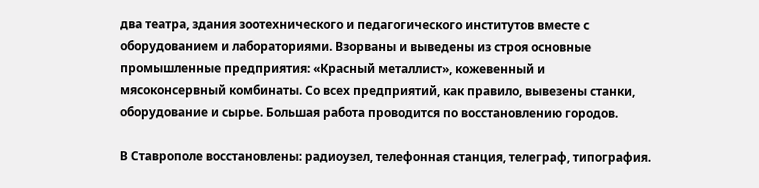два театра, здания зоотехнического и педагогического институтов вместе с оборудованием и лабораториями. Взорваны и выведены из строя основные промышленные предприятия: «Красный металлист», кожевенный и мясоконсервный комбинаты. Со всех предприятий, как правило, вывезены станки, оборудование и сырье. Большая работа проводится по восстановлению городов.

В Ставрополе восстановлены: радиоузел, телефонная станция, телеграф, типография.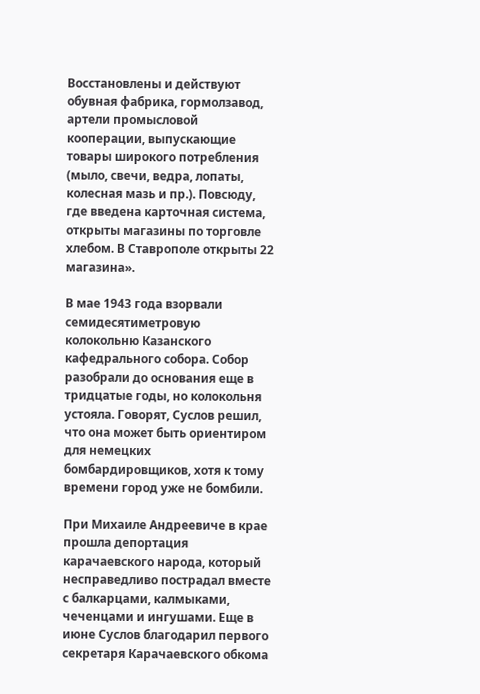Восстановлены и действуют обувная фабрика, гормолзавод, артели промысловой кооперации, выпускающие товары широкого потребления (мыло, свечи, ведра, лопаты, колесная мазь и пр.). Повсюду, где введена карточная система, открыты магазины по торговле хлебом. В Ставрополе открыты 22 магазина».

В мае 1943 года взорвали семидесятиметровую колокольню Казанского кафедрального собора. Собор разобрали до основания еще в тридцатые годы, но колокольня устояла. Говорят, Суслов решил, что она может быть ориентиром для немецких бомбардировщиков, хотя к тому времени город уже не бомбили.

При Михаиле Андреевиче в крае прошла депортация карачаевского народа, который несправедливо пострадал вместе с балкарцами, калмыками, чеченцами и ингушами. Еще в июне Суслов благодарил первого секретаря Карачаевского обкома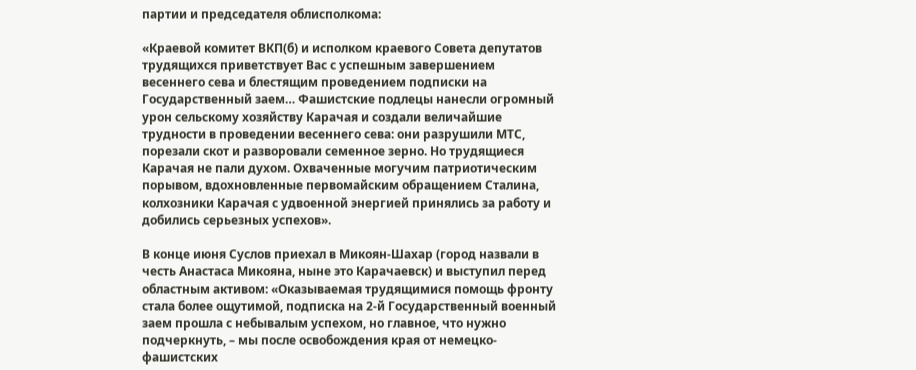партии и председателя облисполкома:

«Краевой комитет ВКП(б) и исполком краевого Совета депутатов трудящихся приветствует Вас с успешным завершением весеннего сева и блестящим проведением подписки на Государственный заем… Фашистские подлецы нанесли огромный урон сельскому хозяйству Карачая и создали величайшие трудности в проведении весеннего сева: они разрушили МТС, порезали скот и разворовали семенное зерно. Но трудящиеся Карачая не пали духом. Охваченные могучим патриотическим порывом, вдохновленные первомайским обращением Сталина, колхозники Карачая с удвоенной энергией принялись за работу и добились серьезных успехов».

В конце июня Суслов приехал в Микоян-Шахар (город назвали в честь Анастаса Микояна, ныне это Карачаевск) и выступил перед областным активом: «Оказываемая трудящимися помощь фронту стала более ощутимой, подписка на 2-й Государственный военный заем прошла с небывалым успехом, но главное, что нужно подчеркнуть, – мы после освобождения края от немецко-фашистских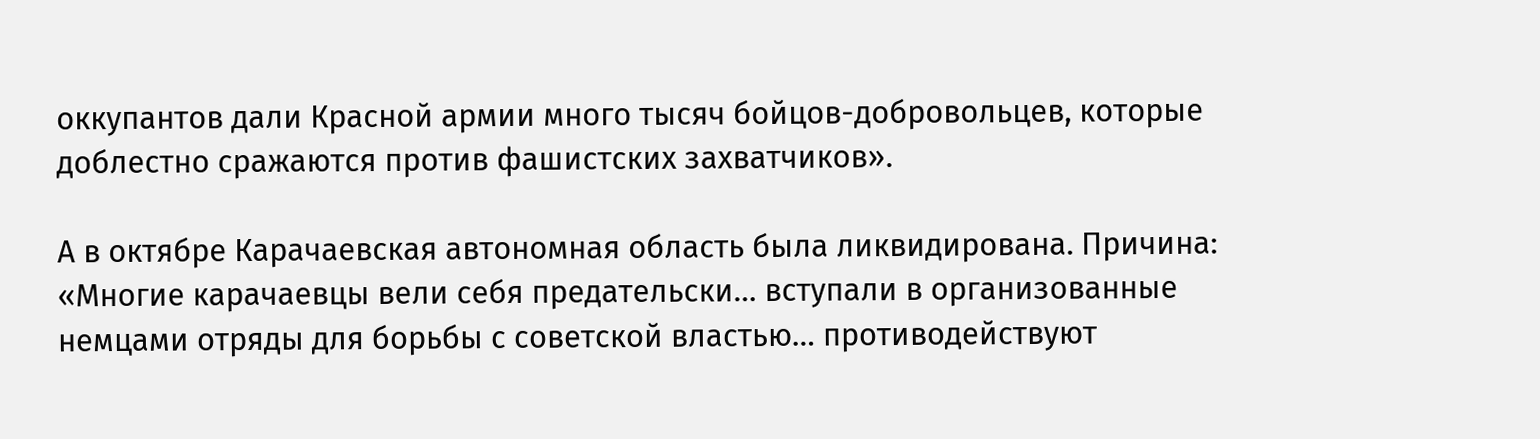оккупантов дали Красной армии много тысяч бойцов-добровольцев, которые доблестно сражаются против фашистских захватчиков».

А в октябре Карачаевская автономная область была ликвидирована. Причина: «Многие карачаевцы вели себя предательски… вступали в организованные немцами отряды для борьбы с советской властью… противодействуют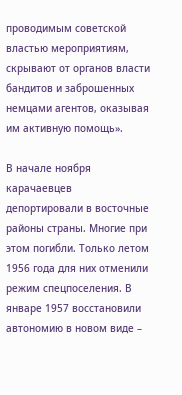проводимым советской властью мероприятиям, скрывают от органов власти бандитов и заброшенных немцами агентов, оказывая им активную помощь».

В начале ноября карачаевцев депортировали в восточные районы страны. Многие при этом погибли. Только летом 1956 года для них отменили режим спецпоселения. В январе 1957 восстановили автономию в новом виде –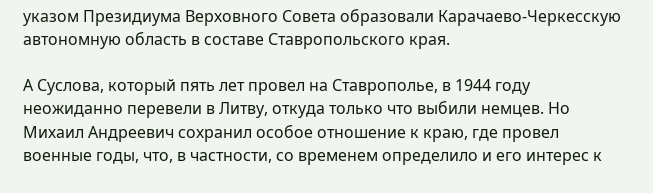указом Президиума Верховного Совета образовали Карачаево-Черкесскую автономную область в составе Ставропольского края.

А Суслова, который пять лет провел на Ставрополье, в 1944 году неожиданно перевели в Литву, откуда только что выбили немцев. Но Михаил Андреевич сохранил особое отношение к краю, где провел военные годы, что, в частности, со временем определило и его интерес к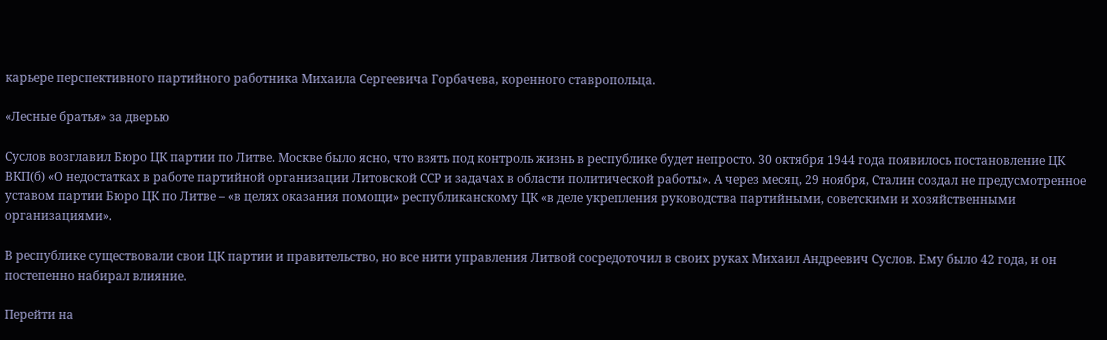карьере перспективного партийного работника Михаила Сергеевича Горбачева, коренного ставропольца.

«Лесные братья» за дверью

Суслов возглавил Бюро ЦК партии по Литве. Москве было ясно, что взять под контроль жизнь в республике будет непросто. 30 октября 1944 года появилось постановление ЦК ВКП(б) «О недостатках в работе партийной организации Литовской ССР и задачах в области политической работы». А через месяц, 29 ноября, Сталин создал не предусмотренное уставом партии Бюро ЦК по Литве – «в целях оказания помощи» республиканскому ЦК «в деле укрепления руководства партийными, советскими и хозяйственными организациями».

В республике существовали свои ЦК партии и правительство, но все нити управления Литвой сосредоточил в своих руках Михаил Андреевич Суслов. Ему было 42 года, и он постепенно набирал влияние.

Перейти на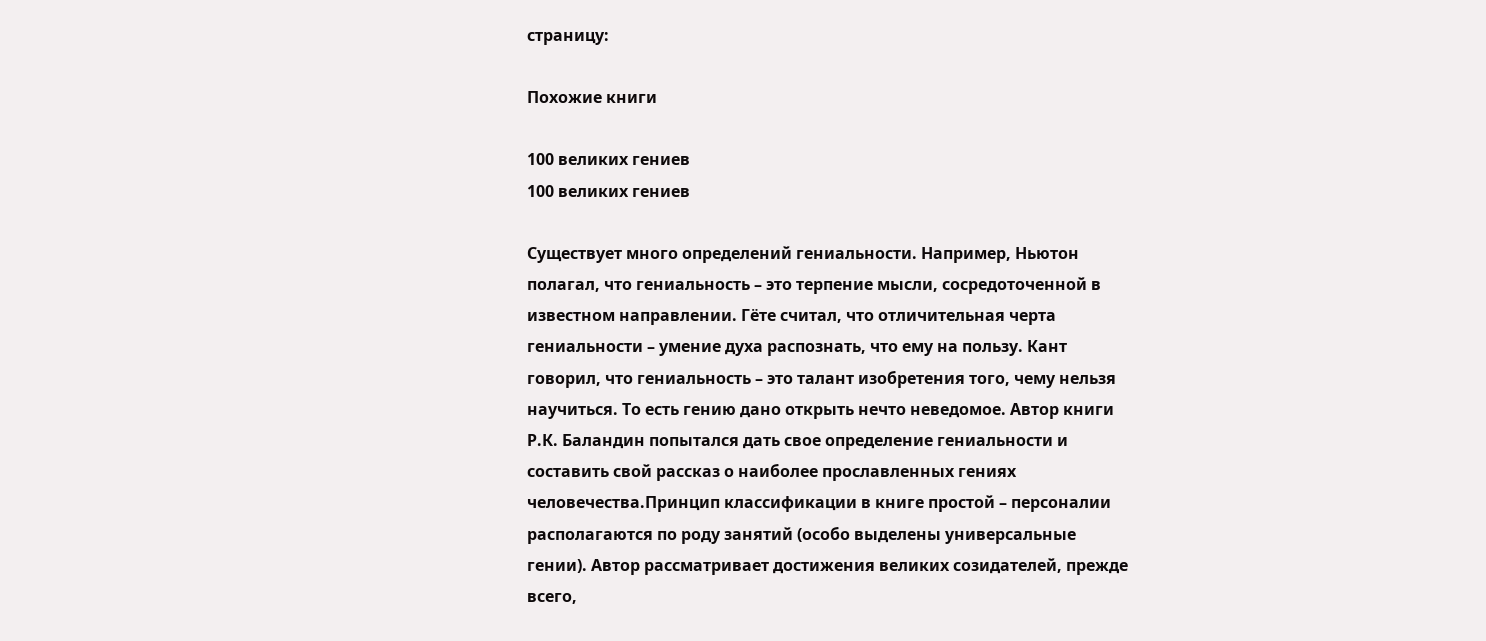страницу:

Похожие книги

100 великих гениев
100 великих гениев

Существует много определений гениальности. Например, Ньютон полагал, что гениальность – это терпение мысли, сосредоточенной в известном направлении. Гёте считал, что отличительная черта гениальности – умение духа распознать, что ему на пользу. Кант говорил, что гениальность – это талант изобретения того, чему нельзя научиться. То есть гению дано открыть нечто неведомое. Автор книги Р.К. Баландин попытался дать свое определение гениальности и составить свой рассказ о наиболее прославленных гениях человечества.Принцип классификации в книге простой – персоналии располагаются по роду занятий (особо выделены универсальные гении). Автор рассматривает достижения великих созидателей, прежде всего,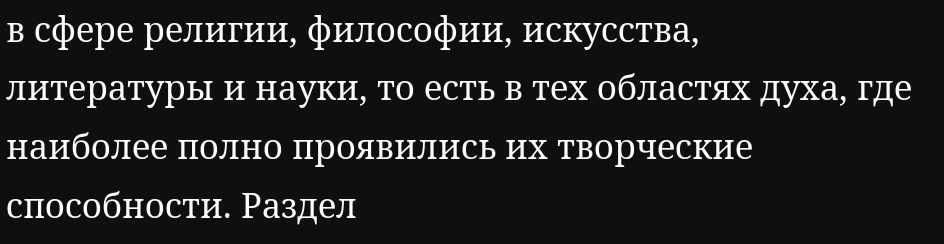в сфере религии, философии, искусства, литературы и науки, то есть в тех областях духа, где наиболее полно проявились их творческие способности. Раздел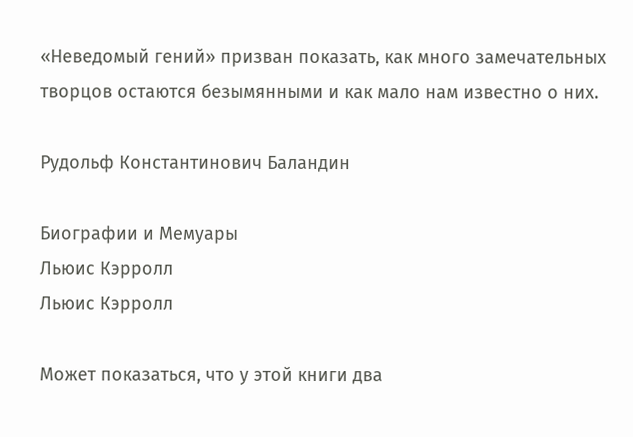«Неведомый гений» призван показать, как много замечательных творцов остаются безымянными и как мало нам известно о них.

Рудольф Константинович Баландин

Биографии и Мемуары
Льюис Кэрролл
Льюис Кэрролл

Может показаться, что у этой книги два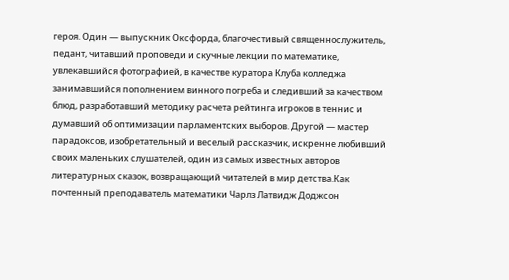героя. Один — выпускник Оксфорда, благочестивый священнослужитель, педант, читавший проповеди и скучные лекции по математике, увлекавшийся фотографией, в качестве куратора Клуба колледжа занимавшийся пополнением винного погреба и следивший за качеством блюд, разработавший методику расчета рейтинга игроков в теннис и думавший об оптимизации парламентских выборов. Другой — мастер парадоксов, изобретательный и веселый рассказчик, искренне любивший своих маленьких слушателей, один из самых известных авторов литературных сказок, возвращающий читателей в мир детства.Как почтенный преподаватель математики Чарлз Латвидж Доджсон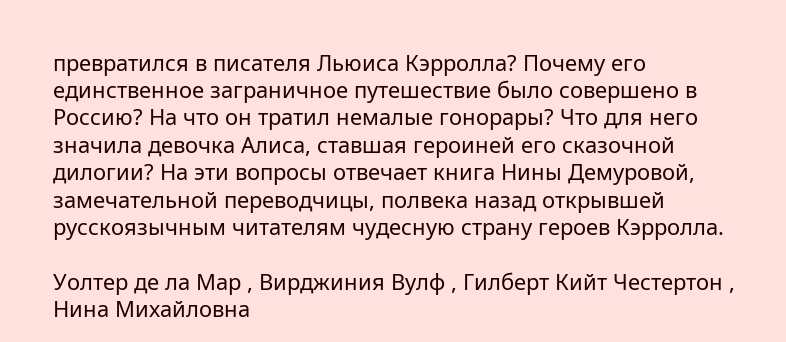превратился в писателя Льюиса Кэрролла? Почему его единственное заграничное путешествие было совершено в Россию? На что он тратил немалые гонорары? Что для него значила девочка Алиса, ставшая героиней его сказочной дилогии? На эти вопросы отвечает книга Нины Демуровой, замечательной переводчицы, полвека назад открывшей русскоязычным читателям чудесную страну героев Кэрролла.

Уолтер де ла Мар , Вирджиния Вулф , Гилберт Кийт Честертон , Нина Михайловна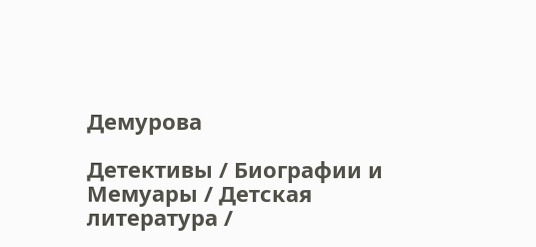Демурова

Детективы / Биографии и Мемуары / Детская литература /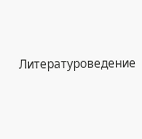Литературоведение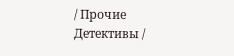/ Прочие Детективы /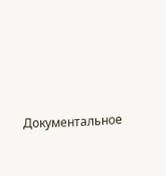Документальное